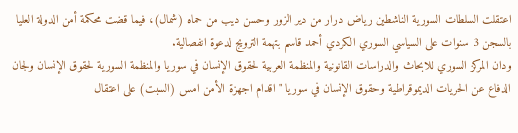اعتقلت السلطات السورية الناشطين رياض درار من دير الزور وحسن ديب من حماه (شمال)، فيما قضت محكمة أمن الدولة العليا بالسجن 3 سنوات على السياسي السوري الكردي أحمد قاسم بتهمة الترويج لدعوة انفصالية.
ودان المركز السوري للابحاث والدراسات القانونية والمنظمة العربية لحقوق الإنسان في سوريا والمنظمة السورية لحقوق الإنسان ولجان الدفاع عن الحريات الديموقراطية وحقوق الإنسان في سوريا "اقدام اجهزة الأمن امس (السبت) على اعتقال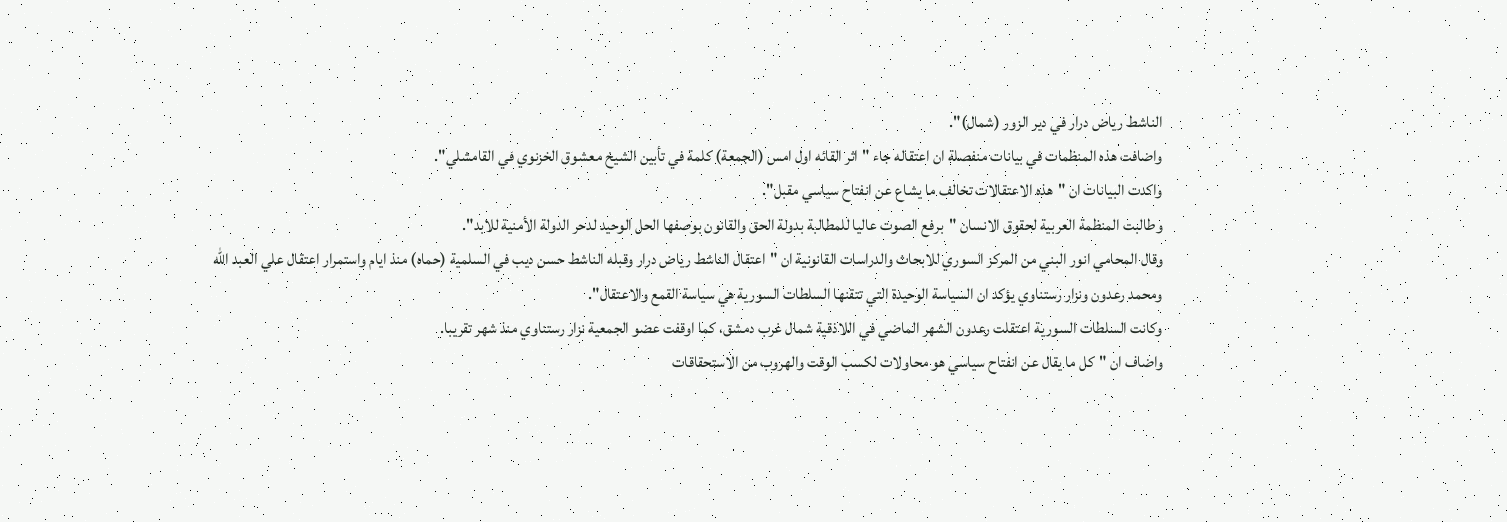الناشط رياض درار في دير الزور (شمال)".
واضافت هذه المنظمات في بيانات منفصلة ان اعتقاله جاء "اثر القائه اول امس (الجمعة) كلمة في تأبين الشيخ معشوق الخزنوي في القامشلي".
واكدت البيانات ان "هذه الاعتقالات تخالف ما يشاع عن انفتاح سياسي مقبل".
وطالبت المنظمة العربية لحقوق الانسان "برفع الصوت عاليا للمطالبة بدولة الحق والقانون بوصفها الحل الوحيد لدحر الدولة الأمنية للابد".
وقال المحامي انور البني من المركز السوري للابحاث والدراسات القانونية ان "اعتقال الناشط رياض درار وقبله الناشط حسن ديب في السلمية (حماه) منذ ايام واستمرار اعتقال علي العبد الله ومحمد رعدون ونزار رستناوي يؤكد ان السياسة الوحيدة التي تتقنها السلطات السورية هي سياسة القمع والاعتقال".
وكانت السلطات السورية اعتقلت رعدون الشهر الماضي في اللاذقية شمال غرب دمشق، كما اوقفت عضو الجمعية نزار رستناوي منذ شهر تقريبا.
واضاف ان "كل ما يقال عن انفتاح سياسي هو محاولات لكسب الوقت والهروب من الاستحقاقات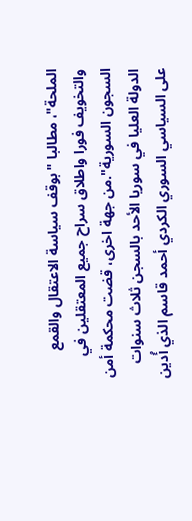الملحة"، مطالبا "بوقف سياسة الاعتقال والقمع والتخويف فورا واطلاق سراح جميع المعتقلين في السجون السورية".من جهة اخرى، قضت محكمة أمن الدولة العليا في سوريا الأحد بالسجن ثلاث سنوات على السياسي السوري الكردي أحمد قاسم الذي أُدين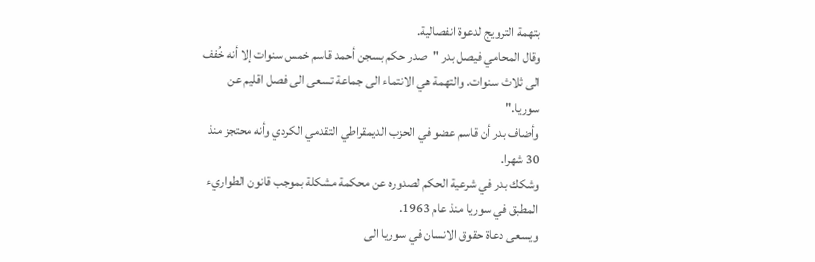بتهمة الترويج لدعوة انفصالية.
وقال المحامي فيصل بدر "صدر حكم بسجن أحمد قاسم خمس سنوات إلا أنه خُفف الى ثلاث سنوات. والتهمة هي الانتماء الى جماعة تسعى الى فصل اقليم عن سوريا."
وأضاف بدر أن قاسم عضو في الحزب الديمقراطي التقدمي الكردي وأنه محتجز منذ 30 شهرا.
وشكك بدر في شرعية الحكم لصدوره عن محكمة مشكلة بموجب قانون الطواريء المطبق في سوريا منذ عام 1963.
ويسعى دعاة حقوق الانسان في سوريا الى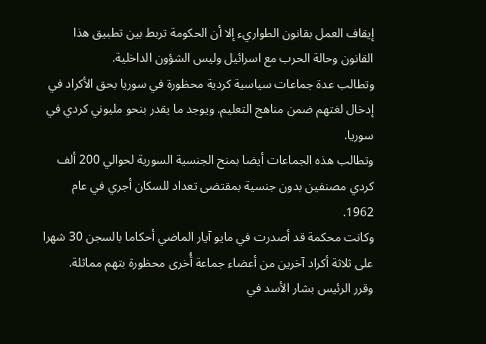إيقاف العمل بقانون الطواريء إلا أن الحكومة تربط بين تطبيق هذا القانون وحالة الحرب مع اسرائيل وليس الشؤون الداخلية.
وتطالب عدة جماعات سياسية كردية محظورة في سوريا بحق الأكراد في إدخال لغتهم ضمن مناهج التعليم. ويوجد ما يقدر بنحو مليوني كردي في سوريا.
وتطالب هذه الجماعات أيضا بمنح الجنسية السورية لحوالي 200 ألف كردي مصنفين بدون جنسية بمقتضى تعداد للسكان أجري في عام 1962.
وكانت محكمة قد أصدرت في مايو آيار الماضي أحكاما بالسجن 30 شهرا على ثلاثة أكراد آخرين من أعضاء جماعة أُخرى محظورة بتهم مماثلة.
وقرر الرئيس بشار الأسد في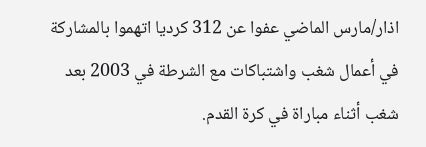اذار/مارس الماضي عفوا عن 312 كرديا اتهموا بالمشاركة في أعمال شغب واشتباكات مع الشرطة في 2003 بعد شغب أثناء مباراة في كرة القدم.